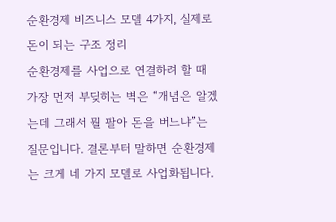순환경제 비즈니스 모델 4가지, 실제로 돈이 되는 구조 정리
순환경제를 사업으로 연결하려 할 때 가장 먼저 부딪히는 벽은 “개념은 알겠는데 그래서 뭘 팔아 돈을 버느냐”는 질문입니다. 결론부터 말하면 순환경제는 크게 네 가지 모델로 사업화됩니다.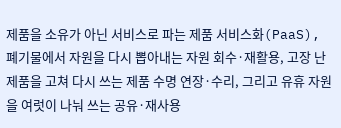제품을 소유가 아닌 서비스로 파는 제품 서비스화(PaaS), 폐기물에서 자원을 다시 뽑아내는 자원 회수·재활용, 고장 난 제품을 고쳐 다시 쓰는 제품 수명 연장·수리, 그리고 유휴 자원을 여럿이 나눠 쓰는 공유·재사용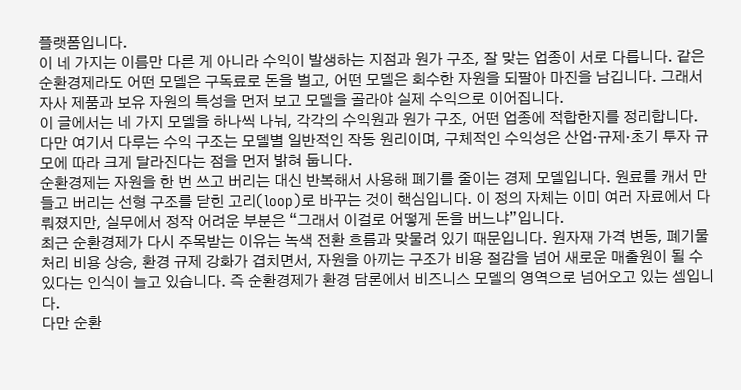플랫폼입니다.
이 네 가지는 이름만 다른 게 아니라 수익이 발생하는 지점과 원가 구조, 잘 맞는 업종이 서로 다릅니다. 같은 순환경제라도 어떤 모델은 구독료로 돈을 벌고, 어떤 모델은 회수한 자원을 되팔아 마진을 남깁니다. 그래서 자사 제품과 보유 자원의 특성을 먼저 보고 모델을 골라야 실제 수익으로 이어집니다.
이 글에서는 네 가지 모델을 하나씩 나눠, 각각의 수익원과 원가 구조, 어떤 업종에 적합한지를 정리합니다. 다만 여기서 다루는 수익 구조는 모델별 일반적인 작동 원리이며, 구체적인 수익성은 산업·규제·초기 투자 규모에 따라 크게 달라진다는 점을 먼저 밝혀 둡니다.
순환경제는 자원을 한 번 쓰고 버리는 대신 반복해서 사용해 폐기를 줄이는 경제 모델입니다. 원료를 캐서 만들고 버리는 선형 구조를 닫힌 고리(loop)로 바꾸는 것이 핵심입니다. 이 정의 자체는 이미 여러 자료에서 다뤄졌지만, 실무에서 정작 어려운 부분은 “그래서 이걸로 어떻게 돈을 버느냐”입니다.
최근 순환경제가 다시 주목받는 이유는 녹색 전환 흐름과 맞물려 있기 때문입니다. 원자재 가격 변동, 폐기물 처리 비용 상승, 환경 규제 강화가 겹치면서, 자원을 아끼는 구조가 비용 절감을 넘어 새로운 매출원이 될 수 있다는 인식이 늘고 있습니다. 즉 순환경제가 환경 담론에서 비즈니스 모델의 영역으로 넘어오고 있는 셈입니다.
다만 순환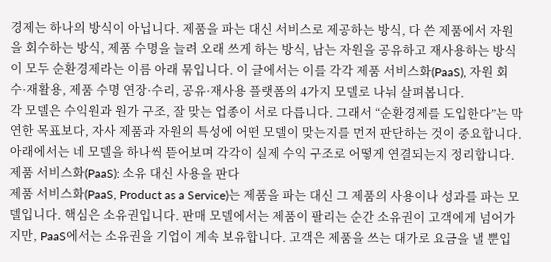경제는 하나의 방식이 아닙니다. 제품을 파는 대신 서비스로 제공하는 방식, 다 쓴 제품에서 자원을 회수하는 방식, 제품 수명을 늘려 오래 쓰게 하는 방식, 남는 자원을 공유하고 재사용하는 방식이 모두 순환경제라는 이름 아래 묶입니다. 이 글에서는 이를 각각 제품 서비스화(PaaS), 자원 회수·재활용, 제품 수명 연장·수리, 공유·재사용 플랫폼의 4가지 모델로 나눠 살펴봅니다.
각 모델은 수익원과 원가 구조, 잘 맞는 업종이 서로 다릅니다. 그래서 “순환경제를 도입한다”는 막연한 목표보다, 자사 제품과 자원의 특성에 어떤 모델이 맞는지를 먼저 판단하는 것이 중요합니다. 아래에서는 네 모델을 하나씩 뜯어보며 각각이 실제 수익 구조로 어떻게 연결되는지 정리합니다.
제품 서비스화(PaaS): 소유 대신 사용을 판다
제품 서비스화(PaaS, Product as a Service)는 제품을 파는 대신 그 제품의 사용이나 성과를 파는 모델입니다. 핵심은 소유권입니다. 판매 모델에서는 제품이 팔리는 순간 소유권이 고객에게 넘어가지만, PaaS에서는 소유권을 기업이 계속 보유합니다. 고객은 제품을 쓰는 대가로 요금을 낼 뿐입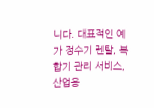니다. 대표적인 예가 정수기 렌탈, 복합기 관리 서비스, 산업용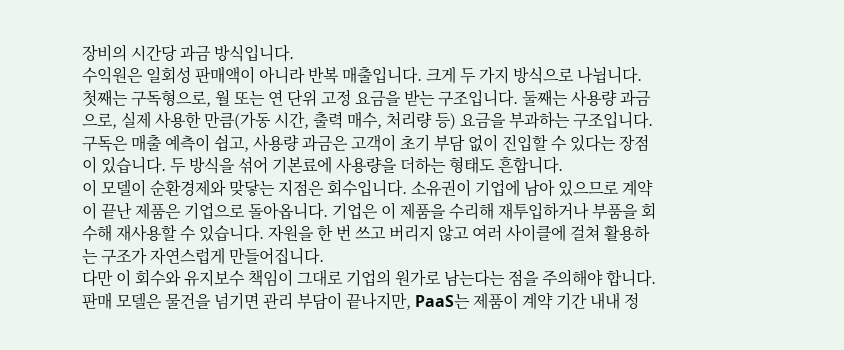장비의 시간당 과금 방식입니다.
수익원은 일회성 판매액이 아니라 반복 매출입니다. 크게 두 가지 방식으로 나뉩니다. 첫째는 구독형으로, 월 또는 연 단위 고정 요금을 받는 구조입니다. 둘째는 사용량 과금으로, 실제 사용한 만큼(가동 시간, 출력 매수, 처리량 등) 요금을 부과하는 구조입니다. 구독은 매출 예측이 쉽고, 사용량 과금은 고객이 초기 부담 없이 진입할 수 있다는 장점이 있습니다. 두 방식을 섞어 기본료에 사용량을 더하는 형태도 흔합니다.
이 모델이 순환경제와 맞닿는 지점은 회수입니다. 소유권이 기업에 남아 있으므로 계약이 끝난 제품은 기업으로 돌아옵니다. 기업은 이 제품을 수리해 재투입하거나 부품을 회수해 재사용할 수 있습니다. 자원을 한 번 쓰고 버리지 않고 여러 사이클에 걸쳐 활용하는 구조가 자연스럽게 만들어집니다.
다만 이 회수와 유지보수 책임이 그대로 기업의 원가로 남는다는 점을 주의해야 합니다. 판매 모델은 물건을 넘기면 관리 부담이 끝나지만, PaaS는 제품이 계약 기간 내내 정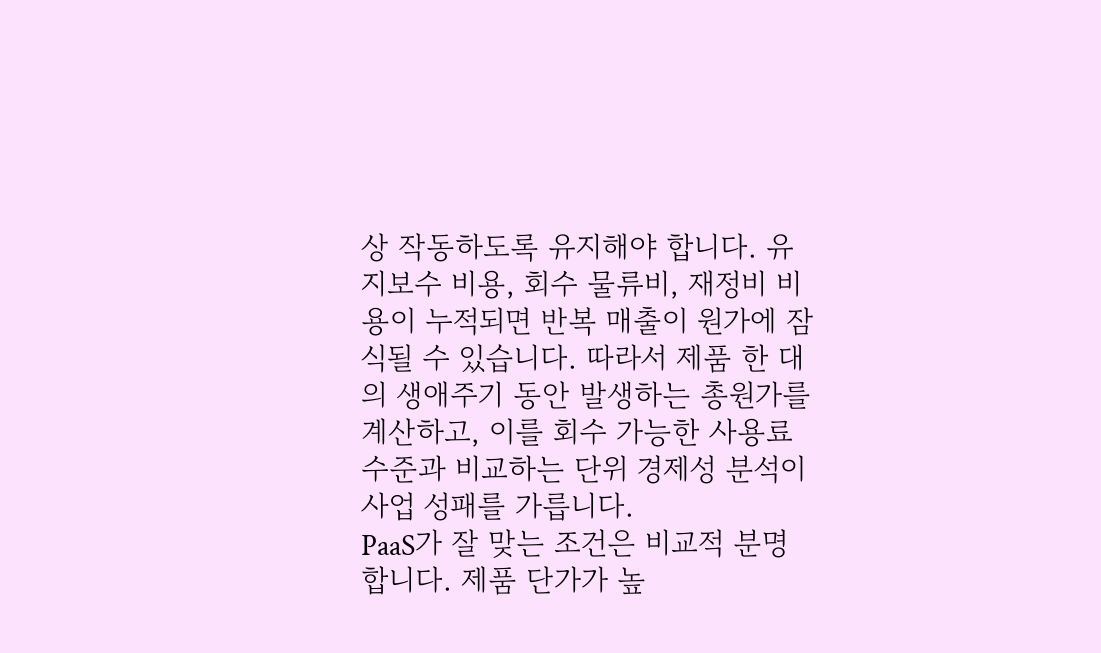상 작동하도록 유지해야 합니다. 유지보수 비용, 회수 물류비, 재정비 비용이 누적되면 반복 매출이 원가에 잠식될 수 있습니다. 따라서 제품 한 대의 생애주기 동안 발생하는 총원가를 계산하고, 이를 회수 가능한 사용료 수준과 비교하는 단위 경제성 분석이 사업 성패를 가릅니다.
PaaS가 잘 맞는 조건은 비교적 분명합니다. 제품 단가가 높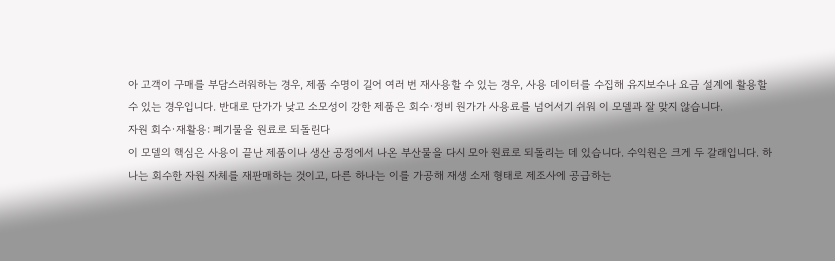아 고객이 구매를 부담스러워하는 경우, 제품 수명이 길어 여러 번 재사용할 수 있는 경우, 사용 데이터를 수집해 유지보수나 요금 설계에 활용할 수 있는 경우입니다. 반대로 단가가 낮고 소모성이 강한 제품은 회수·정비 원가가 사용료를 넘어서기 쉬워 이 모델과 잘 맞지 않습니다.
자원 회수·재활용: 폐기물을 원료로 되돌린다
이 모델의 핵심은 사용이 끝난 제품이나 생산 공정에서 나온 부산물을 다시 모아 원료로 되돌리는 데 있습니다. 수익원은 크게 두 갈래입니다. 하나는 회수한 자원 자체를 재판매하는 것이고, 다른 하나는 이를 가공해 재생 소재 형태로 제조사에 공급하는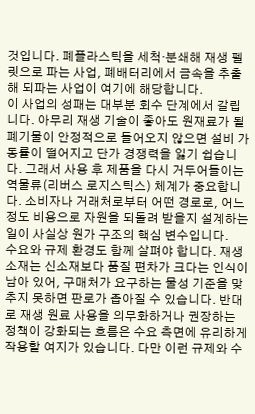것입니다. 폐플라스틱을 세척·분쇄해 재생 펠릿으로 파는 사업, 폐배터리에서 금속을 추출해 되파는 사업이 여기에 해당합니다.
이 사업의 성패는 대부분 회수 단계에서 갈립니다. 아무리 재생 기술이 좋아도 원재료가 될 폐기물이 안정적으로 들어오지 않으면 설비 가동률이 떨어지고 단가 경쟁력을 잃기 쉽습니다. 그래서 사용 후 제품을 다시 거두어들이는 역물류(리버스 로지스틱스) 체계가 중요합니다. 소비자나 거래처로부터 어떤 경로로, 어느 정도 비용으로 자원을 되돌려 받을지 설계하는 일이 사실상 원가 구조의 핵심 변수입니다.
수요와 규제 환경도 함께 살펴야 합니다. 재생 소재는 신소재보다 품질 편차가 크다는 인식이 남아 있어, 구매처가 요구하는 물성 기준을 맞추지 못하면 판로가 좁아질 수 있습니다. 반대로 재생 원료 사용을 의무화하거나 권장하는 정책이 강화되는 흐름은 수요 측면에 유리하게 작용할 여지가 있습니다. 다만 이런 규제와 수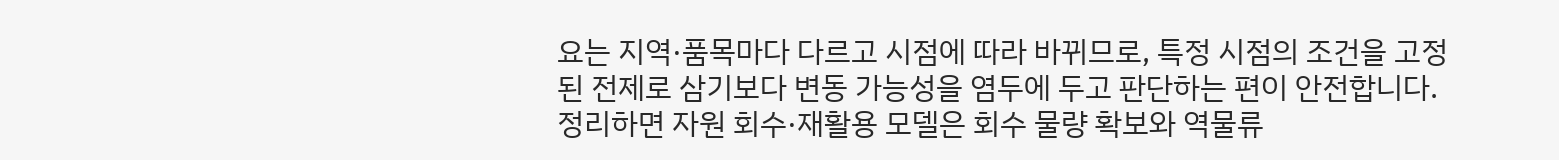요는 지역·품목마다 다르고 시점에 따라 바뀌므로, 특정 시점의 조건을 고정된 전제로 삼기보다 변동 가능성을 염두에 두고 판단하는 편이 안전합니다.
정리하면 자원 회수·재활용 모델은 회수 물량 확보와 역물류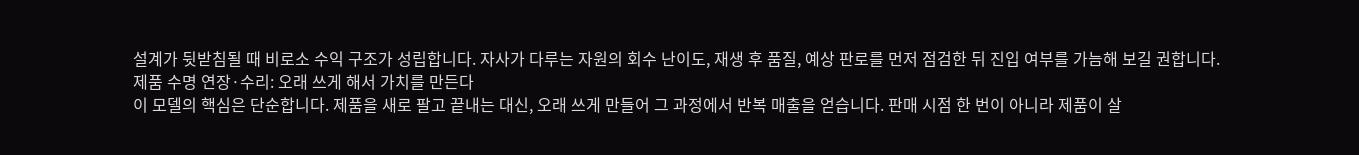설계가 뒷받침될 때 비로소 수익 구조가 성립합니다. 자사가 다루는 자원의 회수 난이도, 재생 후 품질, 예상 판로를 먼저 점검한 뒤 진입 여부를 가늠해 보길 권합니다.
제품 수명 연장·수리: 오래 쓰게 해서 가치를 만든다
이 모델의 핵심은 단순합니다. 제품을 새로 팔고 끝내는 대신, 오래 쓰게 만들어 그 과정에서 반복 매출을 얻습니다. 판매 시점 한 번이 아니라 제품이 살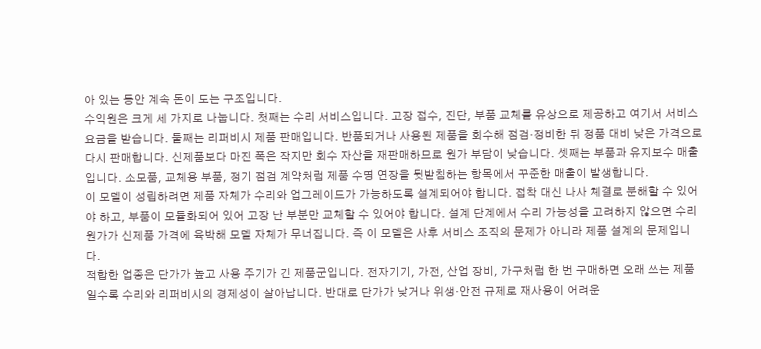아 있는 동안 계속 돈이 도는 구조입니다.
수익원은 크게 세 가지로 나눕니다. 첫째는 수리 서비스입니다. 고장 접수, 진단, 부품 교체를 유상으로 제공하고 여기서 서비스 요금을 받습니다. 둘째는 리퍼비시 제품 판매입니다. 반품되거나 사용된 제품을 회수해 점검·정비한 뒤 정품 대비 낮은 가격으로 다시 판매합니다. 신제품보다 마진 폭은 작지만 회수 자산을 재판매하므로 원가 부담이 낮습니다. 셋째는 부품과 유지보수 매출입니다. 소모품, 교체용 부품, 정기 점검 계약처럼 제품 수명 연장을 뒷받침하는 항목에서 꾸준한 매출이 발생합니다.
이 모델이 성립하려면 제품 자체가 수리와 업그레이드가 가능하도록 설계되어야 합니다. 접착 대신 나사 체결로 분해할 수 있어야 하고, 부품이 모듈화되어 있어 고장 난 부분만 교체할 수 있어야 합니다. 설계 단계에서 수리 가능성을 고려하지 않으면 수리 원가가 신제품 가격에 육박해 모델 자체가 무너집니다. 즉 이 모델은 사후 서비스 조직의 문제가 아니라 제품 설계의 문제입니다.
적합한 업종은 단가가 높고 사용 주기가 긴 제품군입니다. 전자기기, 가전, 산업 장비, 가구처럼 한 번 구매하면 오래 쓰는 제품일수록 수리와 리퍼비시의 경제성이 살아납니다. 반대로 단가가 낮거나 위생·안전 규제로 재사용이 어려운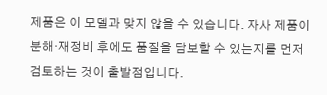제품은 이 모델과 맞지 않을 수 있습니다. 자사 제품이 분해·재정비 후에도 품질을 담보할 수 있는지를 먼저 검토하는 것이 출발점입니다.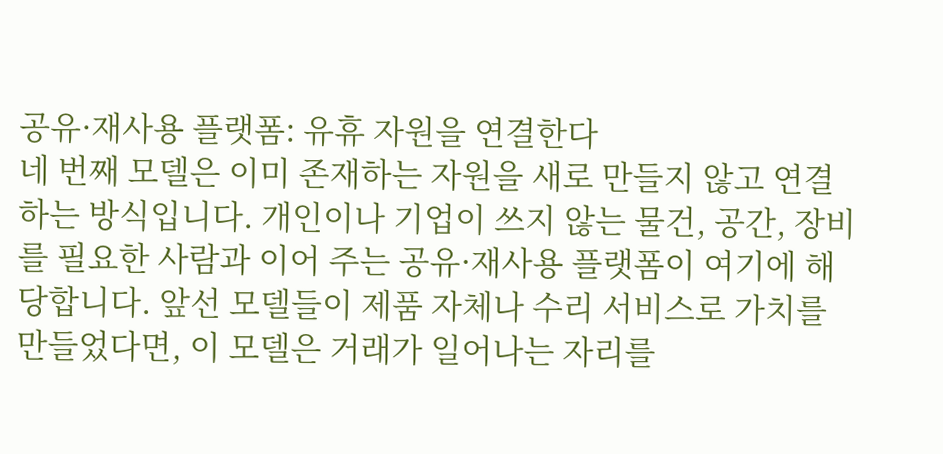공유·재사용 플랫폼: 유휴 자원을 연결한다
네 번째 모델은 이미 존재하는 자원을 새로 만들지 않고 연결하는 방식입니다. 개인이나 기업이 쓰지 않는 물건, 공간, 장비를 필요한 사람과 이어 주는 공유·재사용 플랫폼이 여기에 해당합니다. 앞선 모델들이 제품 자체나 수리 서비스로 가치를 만들었다면, 이 모델은 거래가 일어나는 자리를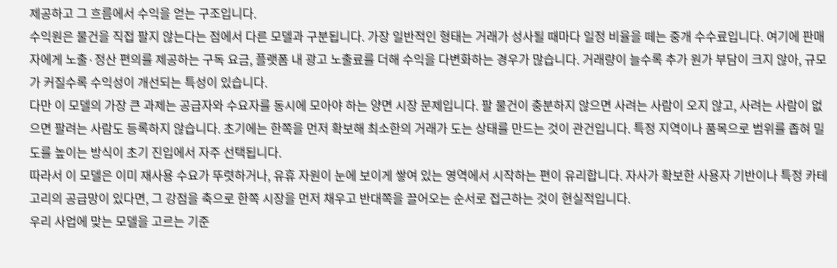제공하고 그 흐름에서 수익을 얻는 구조입니다.
수익원은 물건을 직접 팔지 않는다는 점에서 다른 모델과 구분됩니다. 가장 일반적인 형태는 거래가 성사될 때마다 일정 비율을 떼는 중개 수수료입니다. 여기에 판매자에게 노출·정산 편의를 제공하는 구독 요금, 플랫폼 내 광고 노출료를 더해 수익을 다변화하는 경우가 많습니다. 거래량이 늘수록 추가 원가 부담이 크지 않아, 규모가 커질수록 수익성이 개선되는 특성이 있습니다.
다만 이 모델의 가장 큰 과제는 공급자와 수요자를 동시에 모아야 하는 양면 시장 문제입니다. 팔 물건이 충분하지 않으면 사려는 사람이 오지 않고, 사려는 사람이 없으면 팔려는 사람도 등록하지 않습니다. 초기에는 한쪽을 먼저 확보해 최소한의 거래가 도는 상태를 만드는 것이 관건입니다. 특정 지역이나 품목으로 범위를 좁혀 밀도를 높이는 방식이 초기 진입에서 자주 선택됩니다.
따라서 이 모델은 이미 재사용 수요가 뚜렷하거나, 유휴 자원이 눈에 보이게 쌓여 있는 영역에서 시작하는 편이 유리합니다. 자사가 확보한 사용자 기반이나 특정 카테고리의 공급망이 있다면, 그 강점을 축으로 한쪽 시장을 먼저 채우고 반대쪽을 끌어오는 순서로 접근하는 것이 현실적입니다.
우리 사업에 맞는 모델을 고르는 기준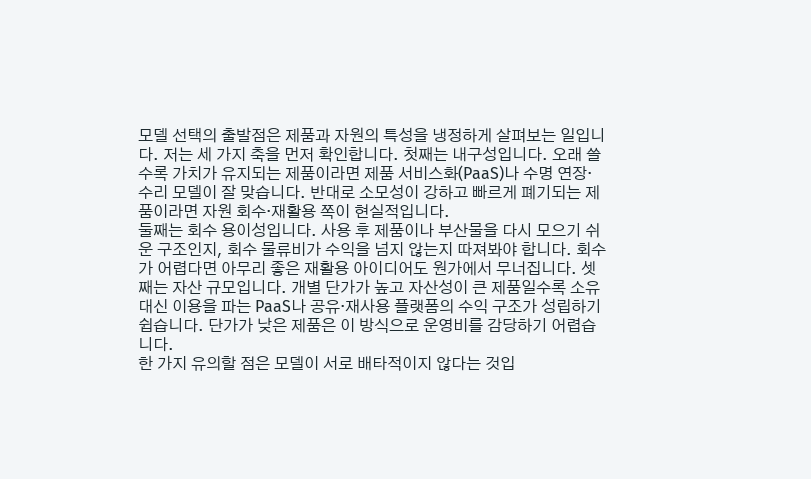모델 선택의 출발점은 제품과 자원의 특성을 냉정하게 살펴보는 일입니다. 저는 세 가지 축을 먼저 확인합니다. 첫째는 내구성입니다. 오래 쓸수록 가치가 유지되는 제품이라면 제품 서비스화(PaaS)나 수명 연장·수리 모델이 잘 맞습니다. 반대로 소모성이 강하고 빠르게 폐기되는 제품이라면 자원 회수·재활용 쪽이 현실적입니다.
둘째는 회수 용이성입니다. 사용 후 제품이나 부산물을 다시 모으기 쉬운 구조인지, 회수 물류비가 수익을 넘지 않는지 따져봐야 합니다. 회수가 어렵다면 아무리 좋은 재활용 아이디어도 원가에서 무너집니다. 셋째는 자산 규모입니다. 개별 단가가 높고 자산성이 큰 제품일수록 소유 대신 이용을 파는 PaaS나 공유·재사용 플랫폼의 수익 구조가 성립하기 쉽습니다. 단가가 낮은 제품은 이 방식으로 운영비를 감당하기 어렵습니다.
한 가지 유의할 점은 모델이 서로 배타적이지 않다는 것입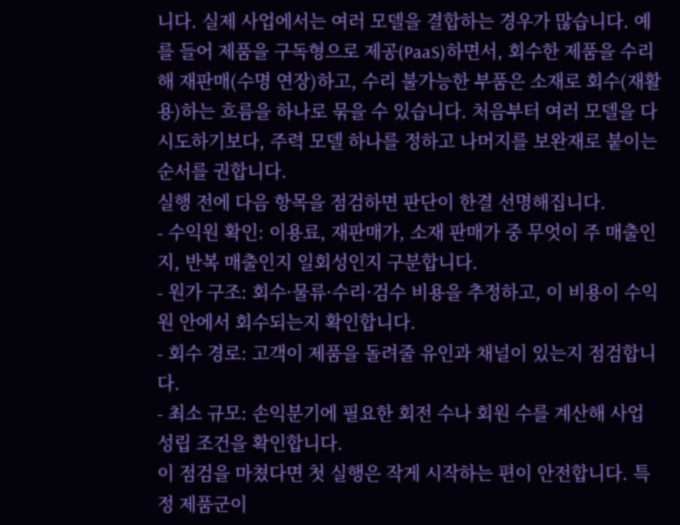니다. 실제 사업에서는 여러 모델을 결합하는 경우가 많습니다. 예를 들어 제품을 구독형으로 제공(PaaS)하면서, 회수한 제품을 수리해 재판매(수명 연장)하고, 수리 불가능한 부품은 소재로 회수(재활용)하는 흐름을 하나로 묶을 수 있습니다. 처음부터 여러 모델을 다 시도하기보다, 주력 모델 하나를 정하고 나머지를 보완재로 붙이는 순서를 권합니다.
실행 전에 다음 항목을 점검하면 판단이 한결 선명해집니다.
- 수익원 확인: 이용료, 재판매가, 소재 판매가 중 무엇이 주 매출인지, 반복 매출인지 일회성인지 구분합니다.
- 원가 구조: 회수·물류·수리·검수 비용을 추정하고, 이 비용이 수익원 안에서 회수되는지 확인합니다.
- 회수 경로: 고객이 제품을 돌려줄 유인과 채널이 있는지 점검합니다.
- 최소 규모: 손익분기에 필요한 회전 수나 회원 수를 계산해 사업 성립 조건을 확인합니다.
이 점검을 마쳤다면 첫 실행은 작게 시작하는 편이 안전합니다. 특정 제품군이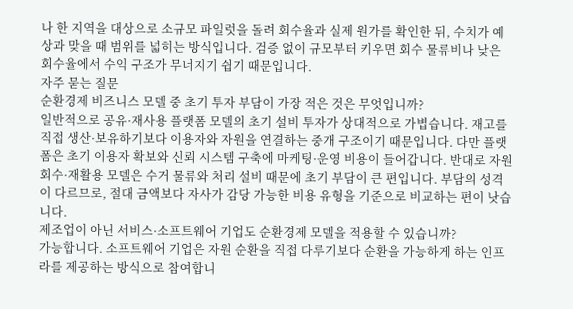나 한 지역을 대상으로 소규모 파일럿을 돌려 회수율과 실제 원가를 확인한 뒤, 수치가 예상과 맞을 때 범위를 넓히는 방식입니다. 검증 없이 규모부터 키우면 회수 물류비나 낮은 회수율에서 수익 구조가 무너지기 쉽기 때문입니다.
자주 묻는 질문
순환경제 비즈니스 모델 중 초기 투자 부담이 가장 적은 것은 무엇입니까?
일반적으로 공유·재사용 플랫폼 모델의 초기 설비 투자가 상대적으로 가볍습니다. 재고를 직접 생산·보유하기보다 이용자와 자원을 연결하는 중개 구조이기 때문입니다. 다만 플랫폼은 초기 이용자 확보와 신뢰 시스템 구축에 마케팅·운영 비용이 들어갑니다. 반대로 자원 회수·재활용 모델은 수거 물류와 처리 설비 때문에 초기 부담이 큰 편입니다. 부담의 성격이 다르므로, 절대 금액보다 자사가 감당 가능한 비용 유형을 기준으로 비교하는 편이 낫습니다.
제조업이 아닌 서비스·소프트웨어 기업도 순환경제 모델을 적용할 수 있습니까?
가능합니다. 소프트웨어 기업은 자원 순환을 직접 다루기보다 순환을 가능하게 하는 인프라를 제공하는 방식으로 참여합니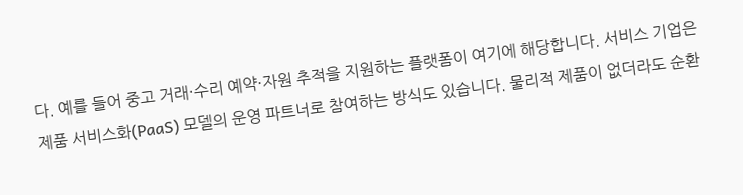다. 예를 들어 중고 거래·수리 예약·자원 추적을 지원하는 플랫폼이 여기에 해당합니다. 서비스 기업은 제품 서비스화(PaaS) 모델의 운영 파트너로 참여하는 방식도 있습니다. 물리적 제품이 없더라도 순환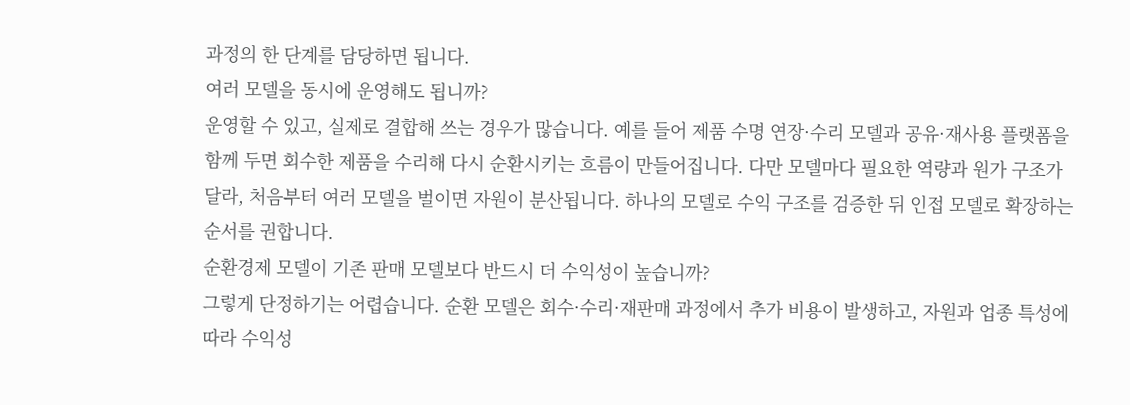과정의 한 단계를 담당하면 됩니다.
여러 모델을 동시에 운영해도 됩니까?
운영할 수 있고, 실제로 결합해 쓰는 경우가 많습니다. 예를 들어 제품 수명 연장·수리 모델과 공유·재사용 플랫폼을 함께 두면 회수한 제품을 수리해 다시 순환시키는 흐름이 만들어집니다. 다만 모델마다 필요한 역량과 원가 구조가 달라, 처음부터 여러 모델을 벌이면 자원이 분산됩니다. 하나의 모델로 수익 구조를 검증한 뒤 인접 모델로 확장하는 순서를 권합니다.
순환경제 모델이 기존 판매 모델보다 반드시 더 수익성이 높습니까?
그렇게 단정하기는 어렵습니다. 순환 모델은 회수·수리·재판매 과정에서 추가 비용이 발생하고, 자원과 업종 특성에 따라 수익성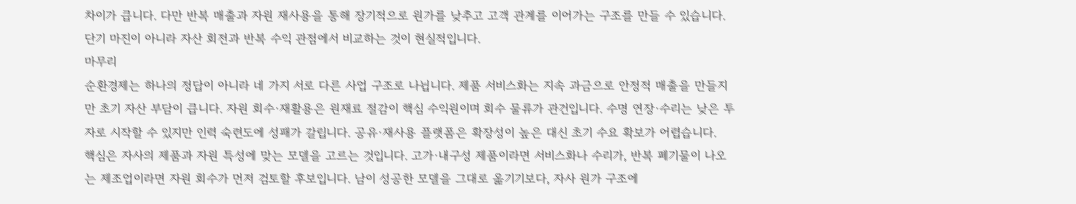차이가 큽니다. 다만 반복 매출과 자원 재사용을 통해 장기적으로 원가를 낮추고 고객 관계를 이어가는 구조를 만들 수 있습니다. 단기 마진이 아니라 자산 회전과 반복 수익 관점에서 비교하는 것이 현실적입니다.
마무리
순환경제는 하나의 정답이 아니라 네 가지 서로 다른 사업 구조로 나뉩니다. 제품 서비스화는 지속 과금으로 안정적 매출을 만들지만 초기 자산 부담이 큽니다. 자원 회수·재활용은 원재료 절감이 핵심 수익원이며 회수 물류가 관건입니다. 수명 연장·수리는 낮은 투자로 시작할 수 있지만 인력 숙련도에 성패가 갈립니다. 공유·재사용 플랫폼은 확장성이 높은 대신 초기 수요 확보가 어렵습니다.
핵심은 자사의 제품과 자원 특성에 맞는 모델을 고르는 것입니다. 고가·내구성 제품이라면 서비스화나 수리가, 반복 폐기물이 나오는 제조업이라면 자원 회수가 먼저 검토할 후보입니다. 남이 성공한 모델을 그대로 옮기기보다, 자사 원가 구조에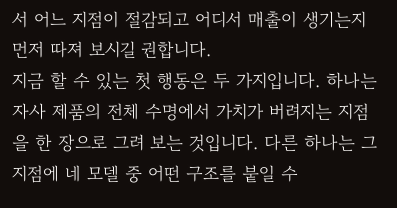서 어느 지점이 절감되고 어디서 매출이 생기는지 먼저 따져 보시길 권합니다.
지금 할 수 있는 첫 행동은 두 가지입니다. 하나는 자사 제품의 전체 수명에서 가치가 버려지는 지점을 한 장으로 그려 보는 것입니다. 다른 하나는 그 지점에 네 모델 중 어떤 구조를 붙일 수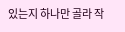있는지 하나만 골라 작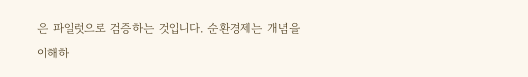은 파일럿으로 검증하는 것입니다. 순환경제는 개념을 이해하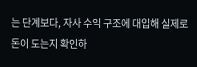는 단계보다, 자사 수익 구조에 대입해 실제로 돈이 도는지 확인하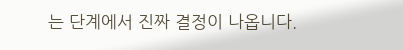는 단계에서 진짜 결정이 나옵니다.